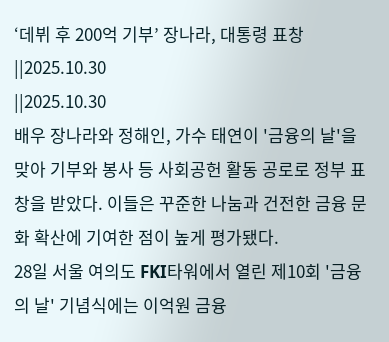‘데뷔 후 200억 기부’ 장나라, 대통령 표창
||2025.10.30
||2025.10.30
배우 장나라와 정해인, 가수 태연이 '금융의 날'을 맞아 기부와 봉사 등 사회공헌 활동 공로로 정부 표창을 받았다. 이들은 꾸준한 나눔과 건전한 금융 문화 확산에 기여한 점이 높게 평가됐다.
28일 서울 여의도 FKI타워에서 열린 제10회 '금융의 날' 기념식에는 이억원 금융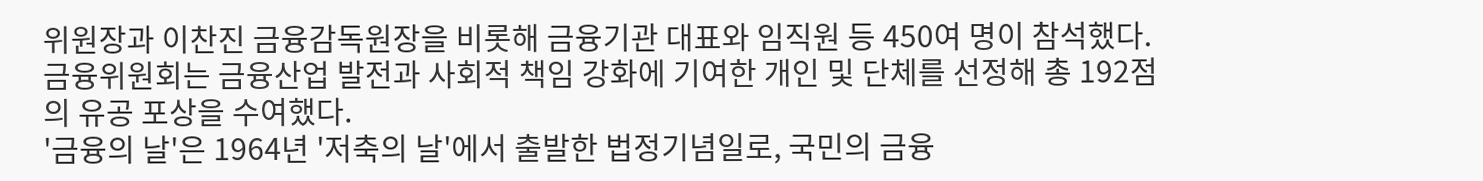위원장과 이찬진 금융감독원장을 비롯해 금융기관 대표와 임직원 등 450여 명이 참석했다. 금융위원회는 금융산업 발전과 사회적 책임 강화에 기여한 개인 및 단체를 선정해 총 192점의 유공 포상을 수여했다.
'금융의 날'은 1964년 '저축의 날'에서 출발한 법정기념일로, 국민의 금융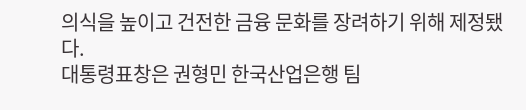의식을 높이고 건전한 금융 문화를 장려하기 위해 제정됐다.
대통령표창은 권형민 한국산업은행 팀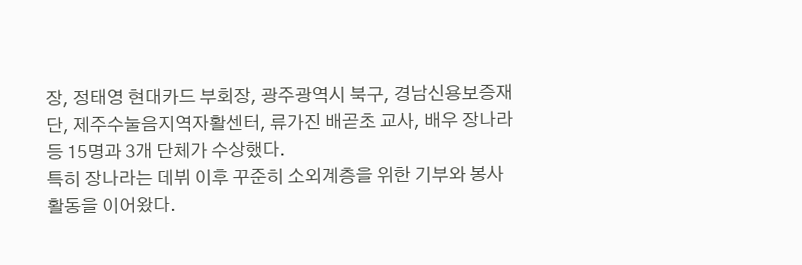장, 정태영 현대카드 부회장, 광주광역시 북구, 경남신용보증재단, 제주수눌음지역자활센터, 류가진 배곧초 교사, 배우 장나라 등 15명과 3개 단체가 수상했다.
특히 장나라는 데뷔 이후 꾸준히 소외계층을 위한 기부와 봉사활동을 이어왔다.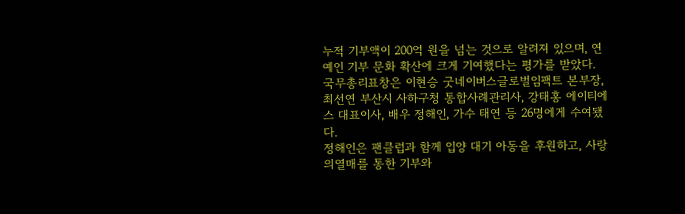누적 기부액이 200억 원을 넘는 것으로 알려져 있으며, 연예인 기부 문화 확산에 크게 기여했다는 평가를 받았다.
국무총리표창은 이현승 굿네이버스글로벌임팩트 본부장, 최선연 부산시 사하구청 통합사례관리사, 강태홍 에이티에스 대표이사, 배우 정해인, 가수 태연 등 26명에게 수여됐다.
정해인은 팬클럽과 함께 입양 대기 아동을 후원하고, 사랑의열매를 통한 기부와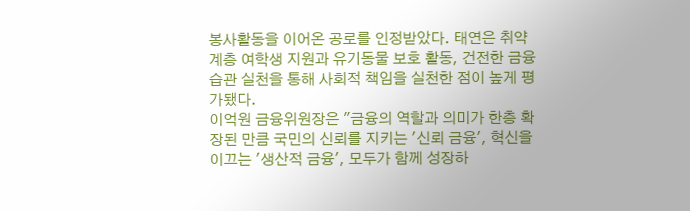봉사활동을 이어온 공로를 인정받았다. 태연은 취약계층 여학생 지원과 유기동물 보호 활동, 건전한 금융습관 실천을 통해 사회적 책임을 실천한 점이 높게 평가됐다.
이억원 금융위원장은 "금융의 역할과 의미가 한층 확장된 만큼 국민의 신뢰를 지키는 '신뢰 금융', 혁신을 이끄는 '생산적 금융', 모두가 함께 성장하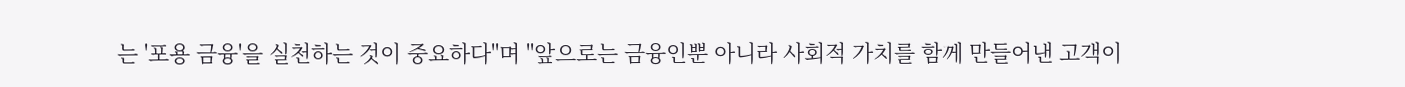는 '포용 금융'을 실천하는 것이 중요하다"며 "앞으로는 금융인뿐 아니라 사회적 가치를 함께 만들어낸 고객이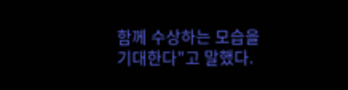함께 수상하는 모습을 기대한다"고 말했다.